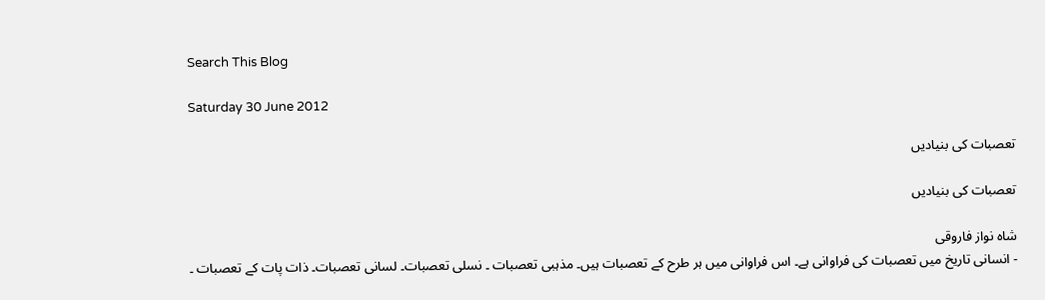Search This Blog

Saturday 30 June 2012

تعصبات کی بنیادیں

تعصبات کی بنیادیں

شاہ نواز فاروقی
- انسانی تاریخ میں تعصبات کی فراوانی ہے۔ اس فراوانی میں ہر طرح کے تعصبات ہیں۔ مذہبی تعصبات ۔ نسلی تعصبات۔ لسانی تعصبات۔ ذات پات کے تعصبات ۔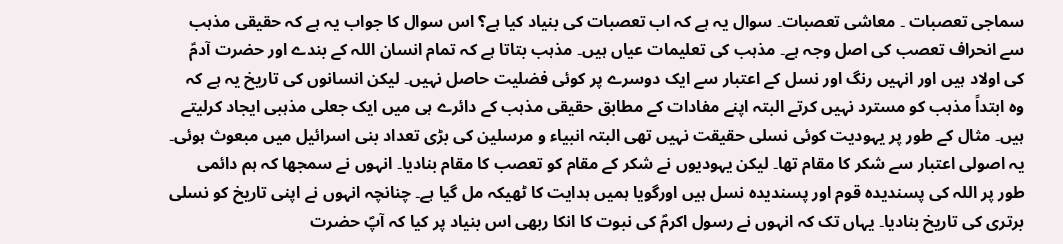سماجی تعصبات ۔ معاشی تعصبات۔ سوال یہ ہے کہ اب تعصبات کی بنیاد کیا ہے؟ اس سوال کا جواب یہ ہے کہ حقیقی مذہب سے انحراف تعصب کی اصل وجہ ہے۔ مذہب کی تعلیمات عیاں ہیں۔ مذہب بتاتا ہے کہ تمام انسان اللہ کے بندے اور حضرت آدمؑ کی اولاد ہیں اور انہیں رنگ اور نسل کے اعتبار سے ایک دوسرے پر کوئی فضلیت حاصل نہیں۔ لیکن انسانوں کی تاریخ یہ ہے کہ وہ ابتداً مذہب کو مسترد نہیں کرتے البتہ اپنے مفادات کے مطابق حقیقی مذہب کے دائرے ہی میں ایک جعلی مذہبی ایجاد کرلیتے ہیں۔ مثال کے طور پر یہودیت کوئی نسلی حقیقت نہیں تھی البتہ انبیاء و مرسلین کی بڑی تعداد بنی اسرائیل میں مبعوث ہوئی۔ یہ اصولی اعتبار سے شکر کا مقام تھا۔ لیکن یہودیوں نے شکر کے مقام کو تعصب کا مقام بنادیا۔ انہوں نے سمجھا کہ ہم دائمی طور پر اللہ کی پسندیدہ قوم اور پسندیدہ نسل ہیں اورگویا ہمیں ہدایت کا ٹھیکہ مل گیا ہے۔ چنانچہ انہوں نے اپنی تاریخ کو نسلی برتری کی تاریخ بنادیا۔ یہاں تک کہ انہوں نے رسول اکرمؐ کی نبوت کا انکا ربھی اس بنیاد پر کیا کہ آپؐ حضرت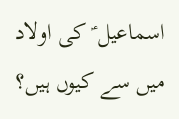اسماعیل ؑ کی اولاد میں سے کیوں ہیں؟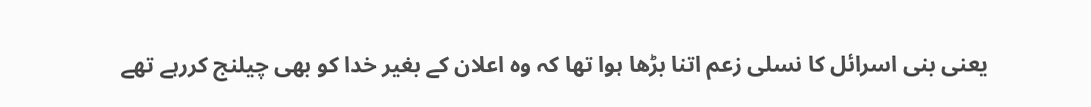یعنی بنی اسرائل کا نسلی زعم اتنا بڑھا ہوا تھا کہ وہ اعلان کے بغیر خدا کو بھی چیلنج کررہے تھے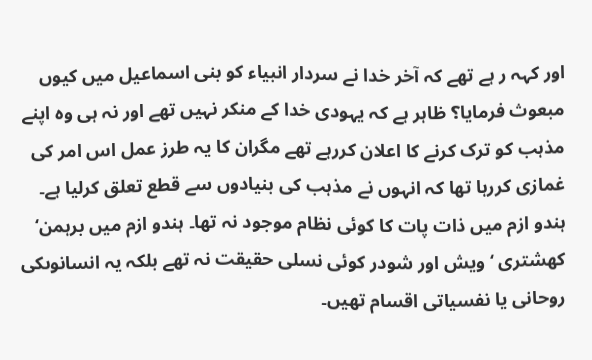اور کہہ ر ہے تھے کہ آخر خدا نے سردار انبیاء کو بنی اسماعیل میں کیوں مبعوث فرمایا؟ ظاہر ہے کہ یہودی خدا کے منکر نہیں تھے اور نہ ہی وہ اپنے مذہب کو ترک کرنے کا اعلان کررہے تھے مگران کا یہ طرز عمل اس امر کی غمازی کررہا تھا کہ انہوں نے مذہب کی بنیادوں سے قطع تعلق کرلیا ہے۔ ہندو ازم میں ذات پات کا کوئی نظام موجود نہ تھا۔ ہندو ازم میں برہمن‘ کھشتری ‘ ویش اور شودر کوئی نسلی حقیقت نہ تھے بلکہ یہ انسانوںکی روحانی یا نفسیاتی اقسام تھیں۔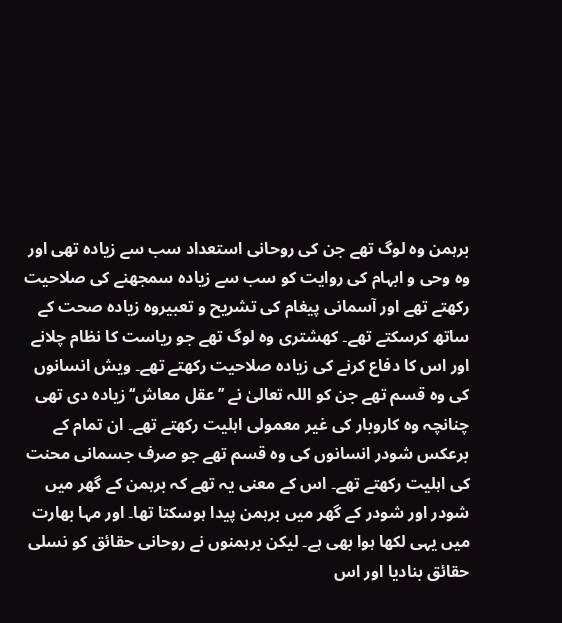برہمن وہ لوگ تھے جن کی روحانی استعداد سب سے زیادہ تھی اور وہ وحی و ابہام کی روایت کو سب سے زیادہ سمجھنے کی صلاحیت رکھتے تھے اور آسمانی پیغام کی تشریح و تعبیروہ زیادہ صحت کے ساتھ کرسکتے تھے۔ کھشتری وہ لوگ تھے جو ریاست کا نظام چلانے اور اس کا دفاع کرنے کی زیادہ صلاحیت رکھتے تھے۔ ویش انسانوں کی وہ قسم تھے جن کو اللہ تعالیٰ نے ’’عقل معاش‘‘ زیادہ دی تھی چنانچہ وہ کاروبار کی غیر معمولی اہلیت رکھتے تھے۔ ان تمام کے برعکس شودر انسانوں کی وہ قسم تھے جو صرف جسمانی محنت کی اہلیت رکھتے تھے۔ اس کے معنی یہ تھے کہ برہمن کے گھر میں شودر اور شودر کے گھر میں برہمن پیدا ہوسکتا تھا۔ اور مہا بھارت میں یہی لکھا ہوا بھی ہے۔ لیکن برہمنوں نے روحانی حقائق کو نسلی حقائق بنادیا اور اس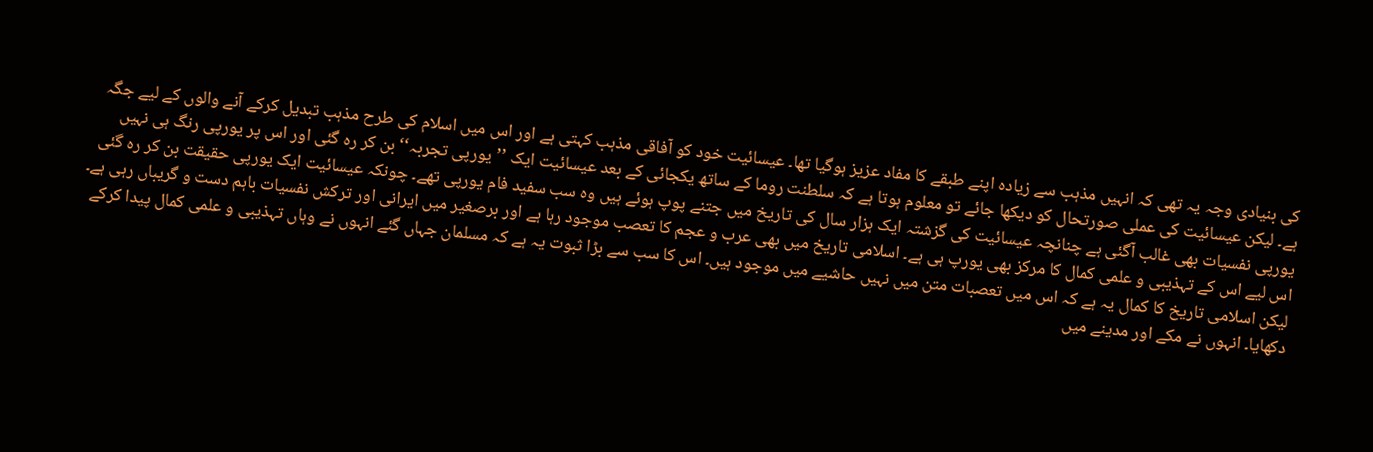کی بنیادی وجہ یہ تھی کہ انہیں مذہب سے زیادہ اپنے طبقے کا مفاد عزیز ہوگیا تھا۔ عیسائیت خود کو آفاقی مذہب کہتی ہے اور اس میں اسلام کی طرح مذہب تبدیل کرکے آنے والوں کے لیے جگہ ہے۔ لیکن عیسائیت کی عملی صورتحال کو دیکھا جائے تو معلوم ہوتا ہے کہ سلطنت روما کے ساتھ یکجائی کے بعد عیسائیت ایک ’’یورپی تجربہ‘‘ بن کر رہ گئی اور اس پر یورپی رنگ ہی نہیں یورپی نفسیات بھی غالب آگئی ہے چنانچہ عیسائیت کی گزشتہ ایک ہزار سال کی تاریخ میں جتنے پوپ ہوئے ہیں وہ سب سفید فام یورپی تھے۔ چونکہ عیسائیت ایک یورپی حقیقت بن کر رہ گئی اس لیے اس کے تہذیبی و علمی کمال کا مرکز بھی یورپ ہی ہے۔ اسلامی تاریخ میں بھی عرب و عجم کا تعصب موجود رہا ہے اور برصغیر میں ایرانی اور ترکش نفسیات باہم دست و گریباں رہی ہے۔ لیکن اسلامی تاریخ کا کمال یہ ہے کہ اس میں تعصبات متن میں نہیں حاشیے میں موجود ہیں۔ اس کا سب سے بڑا ثبوت یہ ہے کہ مسلمان جہاں گئے انہوں نے وہاں تہذیبی و علمی کمال پیدا کرکے دکھایا۔ انہوں نے مکے اور مدینے میں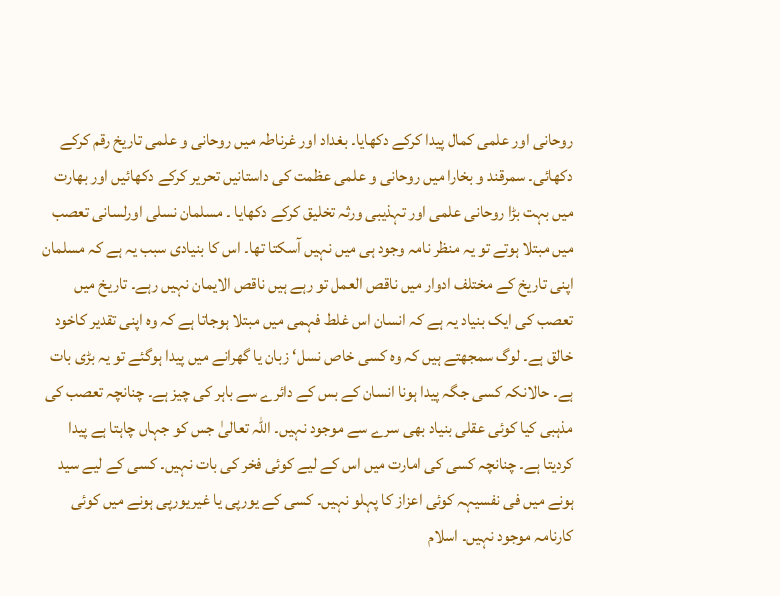روحانی اور علمی کمال پیدا کرکے دکھایا۔ بغداد اور غرناطہ میں روحانی و علمی تاریخ رقم کرکے دکھائی۔ سمرقند و بخارا میں روحانی و علمی عظمت کی داستانیں تحریر کرکے دکھائیں اور بھارت میں بہت بڑا روحانی علمی اور تہذیبی ورثہ تخلیق کرکے دکھایا ۔ مسلمان نسلی اورلسانی تعصب میں مبتلا ہوتے تو یہ منظر نامہ وجود ہی میں نہیں آسکتا تھا۔ اس کا بنیادی سبب یہ ہے کہ مسلمان اپنی تاریخ کے مختلف ادوار میں ناقص العمل تو رہے ہیں ناقص الایمان نہیں رہے۔ تاریخ میں تعصب کی ایک بنیاد یہ ہے کہ انسان اس غلط فہمی میں مبتلا ہوجاتا ہے کہ وہ اپنی تقدیر کاخود خالق ہے۔ لوگ سمجھتے ہیں کہ وہ کسی خاص نسل‘ زبان یا گھرانے میں پیدا ہوگئے تو یہ بڑی بات ہے۔ حالانکہ کسی جگہ پیدا ہونا انسان کے بس کے دائرے سے باہر کی چیز ہے۔ چنانچہ تعصب کی مذہبی کیا کوئی عقلی بنیاد بھی سرے سے موجود نہیں۔ اللہ تعالیٰ جس کو جہاں چاہتا ہے پیدا کردیتا ہے۔ چنانچہ کسی کی امارت میں اس کے لیے کوئی فخر کی بات نہیں۔ کسی کے لیے سید ہونے میں فی نفسیہہ کوئی اعزاز کا پہلو نہیں۔ کسی کے یورپی یا غیریورپی ہونے میں کوئی کارنامہ موجود نہیں۔ اسلام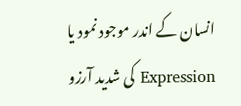انسان کے اندر موجود نمود یا Expression کی شدید آرزو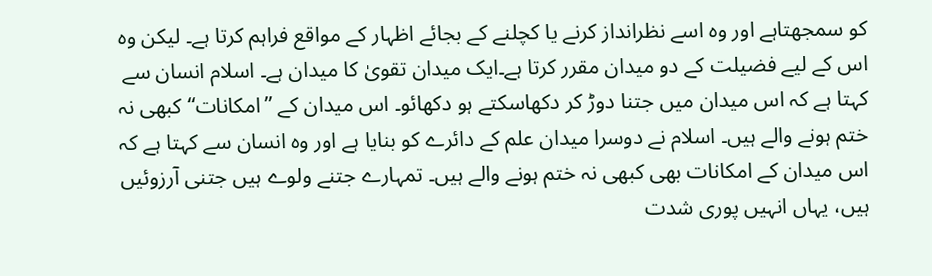کو سمجھتاہے اور وہ اسے نظرانداز کرنے یا کچلنے کے بجائے اظہار کے مواقع فراہم کرتا ہے۔ لیکن وہ اس کے لیے فضیلت کے دو میدان مقرر کرتا ہے۔ایک میدان تقویٰ کا میدان ہے۔ اسلام انسان سے کہتا ہے کہ اس میدان میں جتنا دوڑ کر دکھاسکتے ہو دکھائو۔ اس میدان کے ’’امکانات‘‘ کبھی نہ ختم ہونے والے ہیں۔ اسلام نے دوسرا میدان علم کے دائرے کو بنایا ہے اور وہ انسان سے کہتا ہے کہ اس میدان کے امکانات بھی کبھی نہ ختم ہونے والے ہیں۔ تمہارے جتنے ولوے ہیں جتنی آرزوئیں ہیں، یہاں انہیں پوری شدت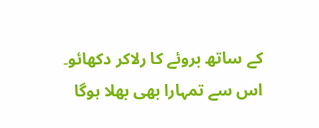کے ساتھ بروئے کا رلاکر دکھائو۔ اس سے تمہارا بھی بھلا ہوگا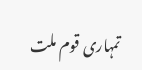تمہاری قوم ملت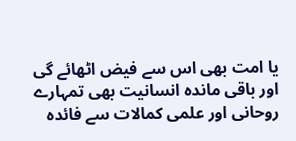یا امت بھی اس سے فیض اٹھائے گی اور باقی ماندہ انسانیت بھی تمہارے روحانی اور علمی کمالات سے فائدہ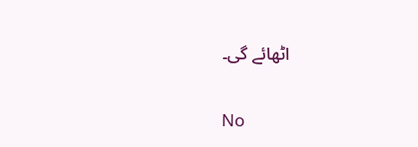اٹھائے گی۔

No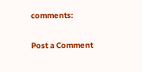comments:

Post a Comment